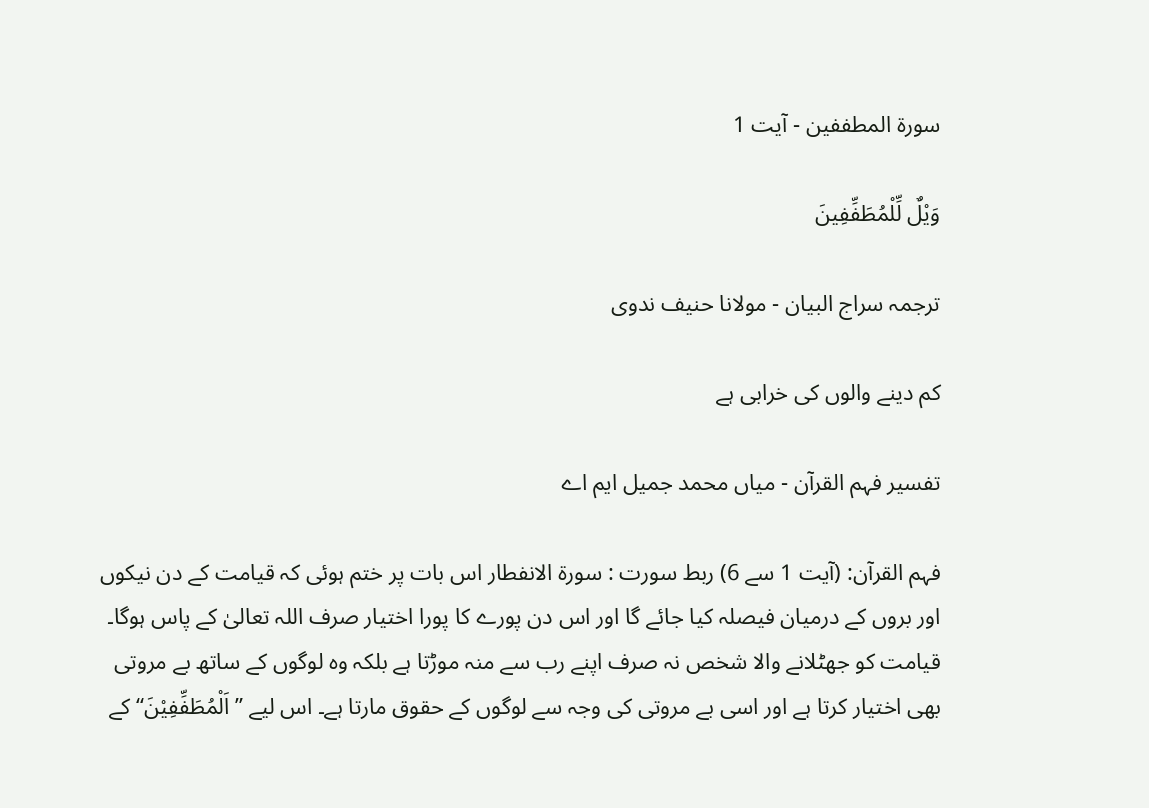سورة المطففين - آیت 1

وَيْلٌ لِّلْمُطَفِّفِينَ

ترجمہ سراج البیان - مولانا حنیف ندوی

کم دینے والوں کی خرابی ہے

تفسیر فہم القرآن - میاں محمد جمیل ایم اے

فہم القرآن: (آیت 1 سے 6) ربط سورت : سورۃ الانفطار اس بات پر ختم ہوئی کہ قیامت کے دن نیکوں اور بروں کے درمیان فیصلہ کیا جائے گا اور اس دن پورے کا پورا اختیار صرف اللہ تعالیٰ کے پاس ہوگا۔ قیامت کو جھٹلانے والا شخص نہ صرف اپنے رب سے منہ موڑتا ہے بلکہ وہ لوگوں کے ساتھ بے مروتی بھی اختیار کرتا ہے اور اسی بے مروتی کی وجہ سے لوگوں کے حقوق مارتا ہے۔ اس لیے ” اَلْمُطَفِّفِیْنَ“ کے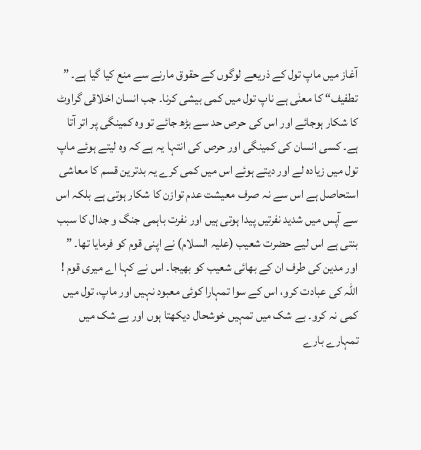آغاز میں ماپ تول کے ذریعے لوگوں کے حقوق مارنے سے منع کیا گیا ہے۔ ” تطفیف“ کا معنٰی ہے ناپ تول میں کمی بیشی کرنا۔ جب انسان اخلاقی گراوٹ کا شکار ہوجائے اور اس کی حرص حد سے بڑھ جائے تو وہ کمینگی پر اتر آتا ہے۔ کسی انسان کی کمینگی اور حرص کی انتہا یہ ہے کہ وہ لیتے ہوئے ماپ تول میں زیادہ لے اور دیتے ہوئے اس میں کمی کرے یہ بدترین قسم کا معاشی استحاصل ہے اس سے نہ صرف معیشت عدم توازن کا شکار ہوتی ہے بلکہ اس سے آپس میں شدید نفرتیں پیدا ہوتی ہیں اور نفرت باہمی جنگ و جدال کا سبب بنتی ہے اس لیے حضرت شعیب (علیہ السلام) نے اپنی قوم کو فرمایا تھا۔ ” اور مدین کی طرف ان کے بھائی شعیب کو بھیجا۔ اس نے کہا اے میری قوم ! اللہ کی عبادت کرو، اس کے سوا تمہارا کوئی معبود نہیں اور ماپ، تول میں کمی نہ کرو۔ بے شک میں تمہیں خوشحال دیکھتا ہوں اور بے شک میں تمہارے بارے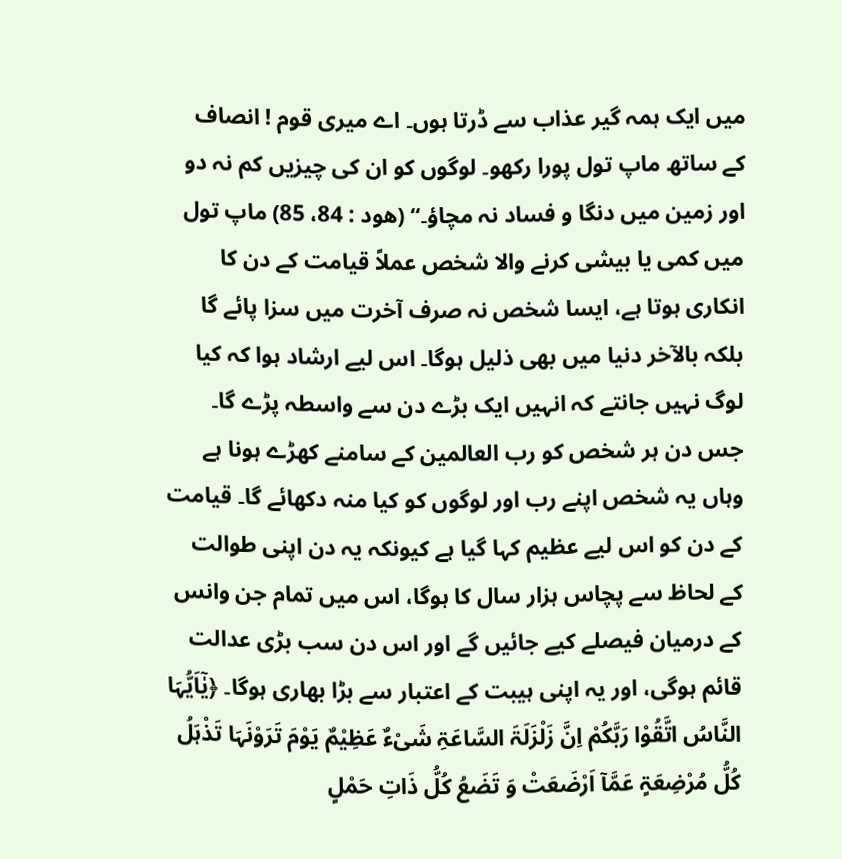میں ایک ہمہ گیر عذاب سے ڈرتا ہوں۔ اے میری قوم ! انصاف کے ساتھ ماپ تول پورا رکھو۔ لوگوں کو ان کی چیزیں کم نہ دو اور زمین میں دنگا و فساد نہ مچاؤ۔“ (ھود : 84، 85) ماپ تول میں کمی یا بیشی کرنے والا شخص عملاً قیامت کے دن کا انکاری ہوتا ہے، ایسا شخص نہ صرف آخرت میں سزا پائے گا بلکہ بالآخر دنیا میں بھی ذلیل ہوگا۔ اس لیے ارشاد ہوا کہ کیا لوگ نہیں جانتے کہ انہیں ایک بڑے دن سے واسطہ پڑے گا۔ جس دن ہر شخص کو رب العالمین کے سامنے کھڑے ہونا ہے وہاں یہ شخص اپنے رب اور لوگوں کو کیا منہ دکھائے گا۔ قیامت کے دن کو اس لیے عظیم کہا گیا ہے کیونکہ یہ دن اپنی طوالت کے لحاظ سے پچاس ہزار سال کا ہوگا، اس میں تمام جن وانس کے درمیان فیصلے کیے جائیں گے اور اس دن سب بڑی عدالت قائم ہوگی، اور یہ اپنی ہیبت کے اعتبار سے بڑا بھاری ہوگا۔ ﴿یٰٓاَیُّہَا النَّاسُ اتَّقُوْا رَبَّکُمْ اِنَّ زَلْزَلَۃَ السَّاعَۃِ شَیْءٌ عَظِیْمٌ یَوْمَ تَرَوْنَہَا تَذْہَلُ کُلُّ مُرْضِعَۃٍ عَمَّآ اَرْضَعَتْ وَ تَضَعُ کُلُّ ذَاتِ حَمْلٍ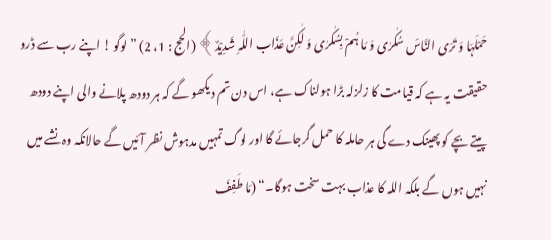حَمْلَہَا وَ تَرَی النَّاسَ سُکٰرٰی وَ مَا ہُمْ بِسُکٰرٰی وَ لٰکِنَّ عَذَاب اللّٰہِ شَدِیْدٌ﴾ (الحج : 1، 2) ” لوگو ! اپنے رب سے ڈرو حقیقت یہ ہے کہ قیامت کا زلزلہ بڑا ہولناک ہے، اس دن تم دیکھو گے کہ ہر دودھ پلانے والی اپنے دودھ پیتے بچے کو پھینک دے گی ہر حاملہ کا حمل گرجائے گا اور لوگ تمہیں مدہوش نظر آئیں گے حالانکہ وہ نشے میں نہیں ہوں گے بلکہ اللہ کا عذاب بہت سخت ہوگا۔“ (مَا طَفِفَ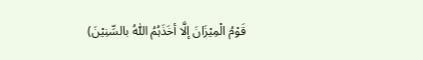قَوْمُ الْمِیْزَانَ إلَّا أخَذَہُمُ اللّٰہُ بالسِّنِیْنَ)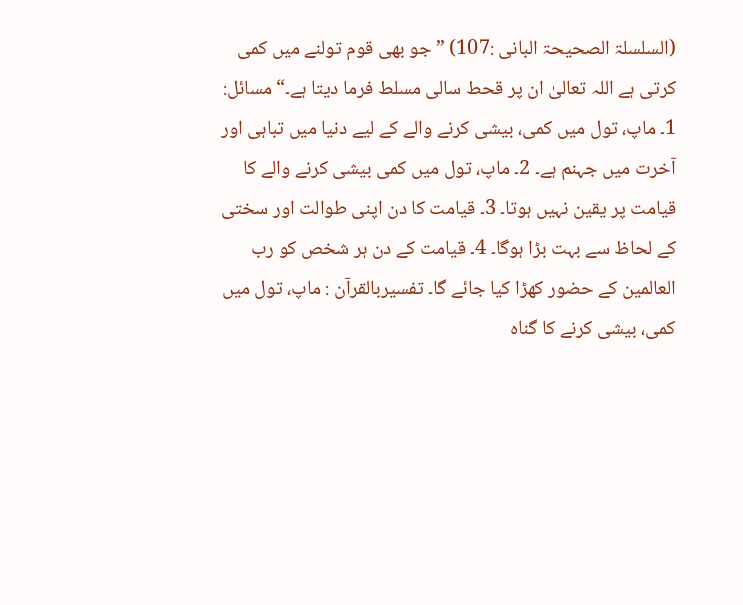(السلسلۃ الصحیحۃ البانی :107) ” جو بھی قوم تولنے میں کمی کرتی ہے اللہ تعالیٰ ان پر قحط سالی مسلط فرما دیتا ہے۔“ مسائل: 1۔ ماپ، تول میں کمی، بیشی کرنے والے کے لیے دنیا میں تباہی اور آخرت میں جہنم ہے۔ 2۔ ماپ، تول میں کمی بیشی کرنے والے کا قیامت پر یقین نہیں ہوتا۔ 3۔ قیامت کا دن اپنی طوالت اور سختی کے لحاظ سے بہت بڑا ہوگا۔ 4۔ قیامت کے دن ہر شخص کو رب العالمین کے حضور کھڑا کیا جائے گا۔ تفسیربالقرآن : ماپ، تول میں کمی، بیشی کرنے کا گناہ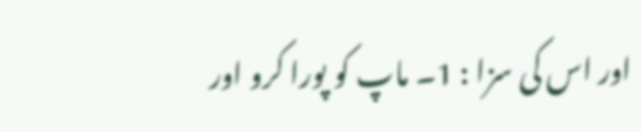اور اس کی سزا : 1۔ ماپ کو پورا کرو اور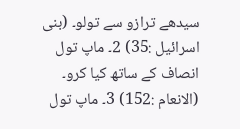سیدھے ترازو سے تولو۔ (بنی اسرائیل :35) 2۔ ماپ تول انصاف کے ساتھ کیا کرو۔ (الانعام :152) 3۔ ماپ تول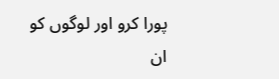پورا کرو اور لوگوں کو ان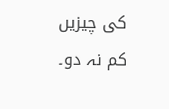کی چیزیں کم نہ دو۔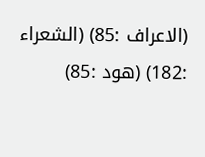(الاعراف :85) (الشعراء :182) (ھود :85)